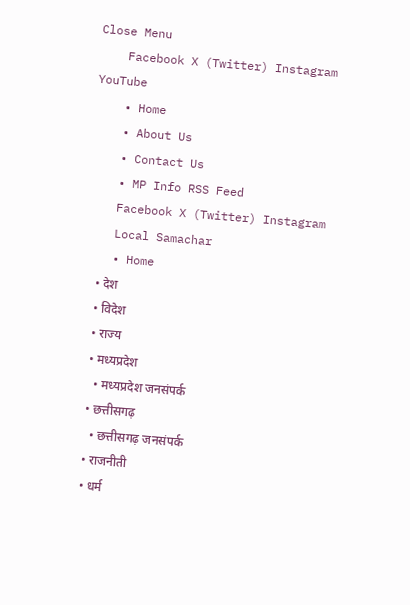Close Menu
    Facebook X (Twitter) Instagram YouTube
    • Home
    • About Us
    • Contact Us
    • MP Info RSS Feed
    Facebook X (Twitter) Instagram
    Local Samachar
    • Home
    • देश
    • विदेश
    • राज्य
    • मध्यप्रदेश
      • मध्यप्रदेश जनसंपर्क
    • छत्तीसगढ़
      • छत्तीसगढ़ जनसंपर्क
    • राजनीती
    • धर्म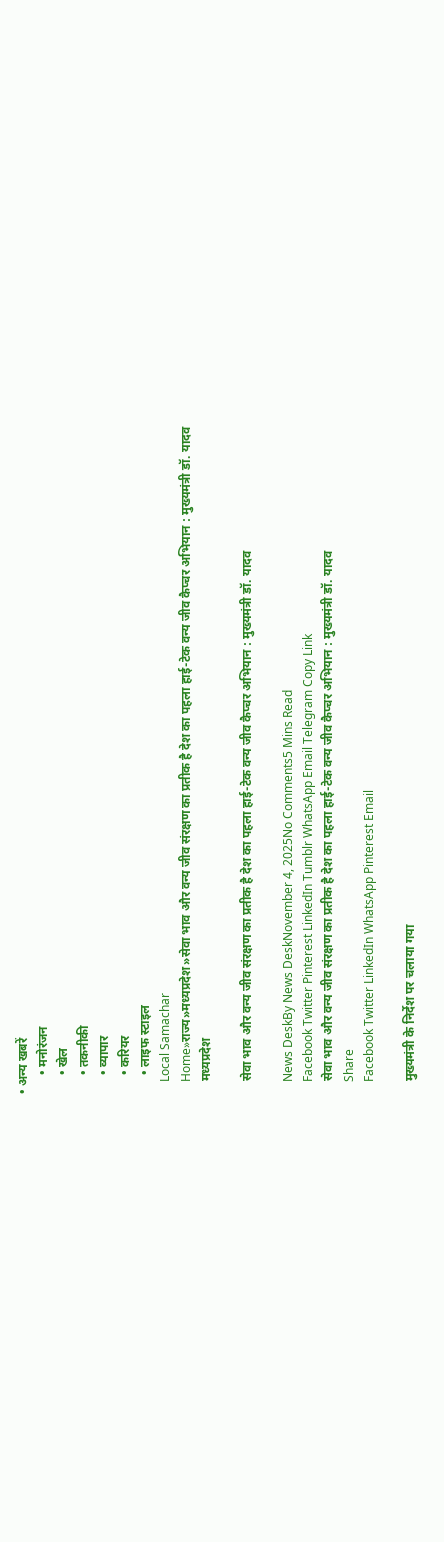• अन्य खबरें
      • मनोरंजन
      • खेल
      • तकनीकी
      • व्यापार
      • करियर
      • लाइफ स्टाइल
    Local Samachar
    Home»राज्य»मध्यप्रदेश»सेवा भाव और वन्य जीव संरक्षण का प्रतीक है देश का पहला हाई-टेक वन्य जीव कैप्चर अभियान : मुख्यमंत्री डॉ. यादव
    मध्यप्रदेश

    सेवा भाव और वन्य जीव संरक्षण का प्रतीक है देश का पहला हाई-टेक वन्य जीव कैप्चर अभियान : मुख्यमंत्री डॉ. यादव

    News DeskBy News DeskNovember 4, 2025No Comments5 Mins Read
    Facebook Twitter Pinterest LinkedIn Tumblr WhatsApp Email Telegram Copy Link
    सेवा भाव और वन्य जीव संरक्षण का प्रतीक है देश का पहला हाई-टेक वन्य जीव कैप्चर अभियान : मुख्यमंत्री डॉ. यादव
    Share
    Facebook Twitter LinkedIn WhatsApp Pinterest Email

    मुख्यमंत्री के निर्देश पर चलाया गया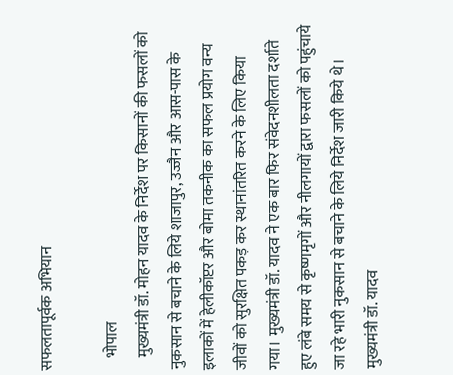सफलतापूर्वक अभियान

    भोपाल
    मुख्यमंत्री डॉ. मोहन यादव के निर्देश पर किसानों की फसलों को नुकसान से बचाने के लिये शाजापुर, उज्जैन और आस-पास के इलाकों में हेलीकॉप्टर और बोमा तकनीक का सफल प्रयोग वन्य जीवों को सुरक्षित पकड़ कर स्थानांतरित करने के लिए किया गया। मुख्यमंत्री डॉ. यादव ने एक बार फिर संवेदनशीलता दर्शाते हुए लंबे समय से कृष्णमृगों और नीलगायों द्वारा फसलों को पहुंचाये जा रहे भारी नुकसान से बचाने के लिये निर्देश जारी किये थे। मुख्यमंत्री डॉ. यादव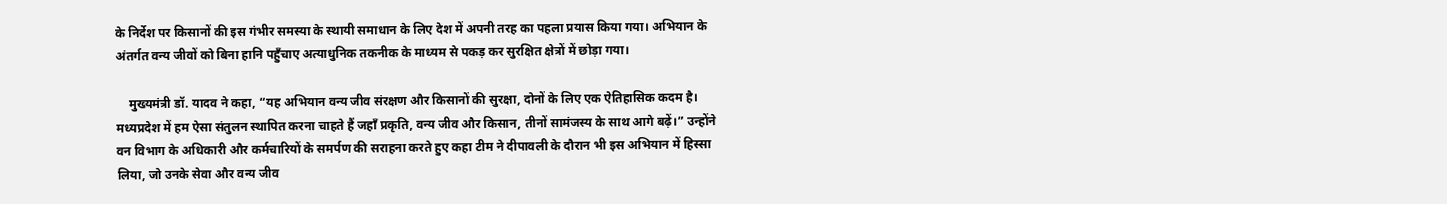के निर्देश पर किसानों की इस गंभीर समस्या के स्थायी समाधान के लिए देश में अपनी तरह का पहला प्रयास किया गया। अभियान के अंतर्गत वन्य जीवों को बिना हानि पहुँचाए अत्याधुनिक तकनीक के माध्यम से पकड़ कर सुरक्षित क्षेत्रों में छोड़ा गया।

    मुख्यमंत्री डॉ. यादव ने कहा, “यह अभियान वन्य जीव संरक्षण और किसानों की सुरक्षा, दोनों के लिए एक ऐतिहासिक कदम है। मध्यप्रदेश में हम ऐसा संतुलन स्थापित करना चाहते हैं जहाँ प्रकृति, वन्य जीव और किसान, तीनों सामंजस्य के साथ आगे बढ़ें।” उन्होंने वन विभाग के अधिकारी और कर्मचारियों के समर्पण की सराहना करते हुए कहा टीम ने दीपावली के दौरान भी इस अभियान में हिस्सा लिया, जो उनके सेवा और वन्य जीव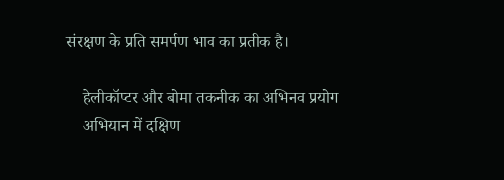संरक्षण के प्रति समर्पण भाव का प्रतीक है।

    हेलीकॉप्टर और बोमा तकनीक का अभिनव प्रयोग
    अभियान में दक्षिण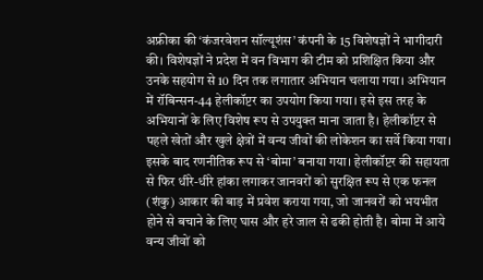अफ्रीका की ‘कंजरवेशन सॉल्यूशंस’ कंपनी के 15 विशेषज्ञों ने भागीदारी की। विशेषज्ञों ने प्रदेश में वन विभाग की टीम को प्रशिक्षित किया और उनके सहयोग से 10 दिन तक लगातार अभियान चलाया गया। अभियान में रॉबिन्सन-44 हेलीकॉप्टर का उपयोग किया गया। इसे इस तरह के अभियानों के लिए विशेष रूप से उपयुक्त माना जाता है। हेलीकॉप्टर से पहले खेतों और खुले क्षेत्रों में वन्य जीवों की लोकेशन का सर्वे किया गया। इसके बाद रणनीतिक रूप से ‘बोमा’ बनाया गया। हेलीकॉप्टर की सहायता से फिर धीरे-धीरे हांका लगाकर जानवरों को सुरक्षित रूप से एक फनल (शंकु) आकार की बाड़ में प्रवेश कराया गया, जो जानवरों को भयभीत होने से बचाने के लिए घास और हरे जाल से ढकी होती है। बोमा में आये वन्य जीवों को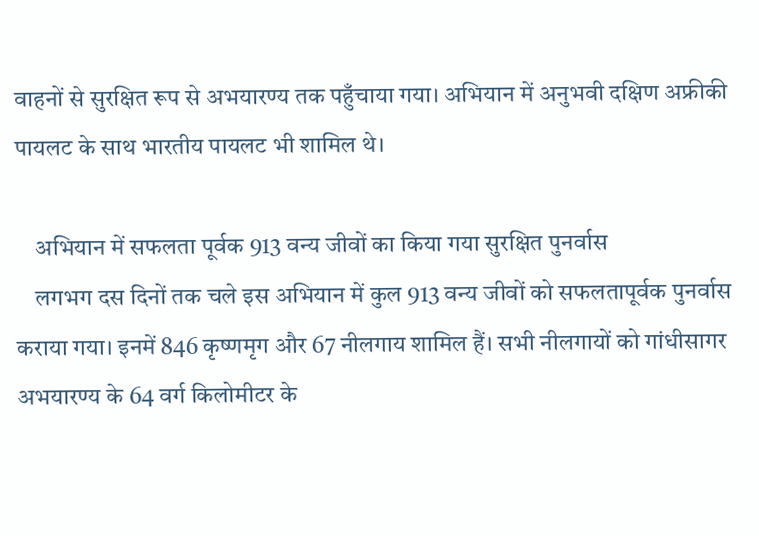वाहनों से सुरक्षित रूप से अभयारण्य तक पहुँचाया गया। अभियान में अनुभवी दक्षिण अफ्रीकी पायलट के साथ भारतीय पायलट भी शामिल थे।

    अभियान में सफलता पूर्वक 913 वन्य जीवों का किया गया सुरक्षित पुनर्वास
    लगभग दस दिनों तक चले इस अभियान में कुल 913 वन्य जीवों को सफलतापूर्वक पुनर्वास कराया गया। इनमें 846 कृष्णमृग और 67 नीलगाय शामिल हैं। सभी नीलगायों को गांधीसागर अभयारण्य के 64 वर्ग किलोमीटर के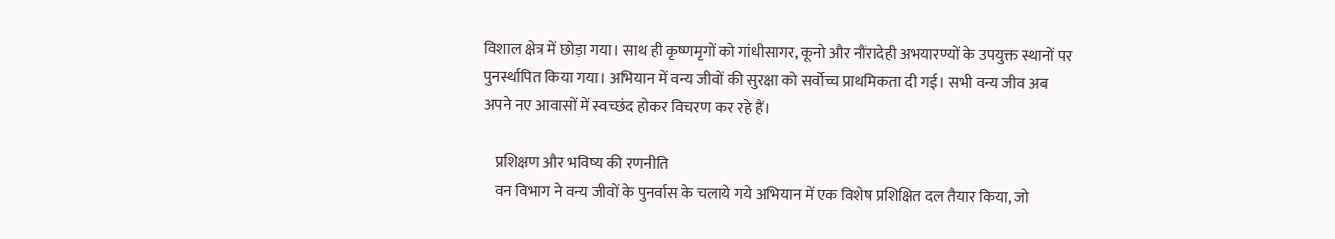विशाल क्षेत्र में छोड़ा गया। साथ ही कृष्णमृगों को गांधीसागर, कूनो और नौंरादेही अभयारण्यों के उपयुक्त स्थानों पर पुनर्स्थापित किया गया। अभियान में वन्य जीवों की सुरक्षा को सर्वोच्च प्राथमिकता दी गई। सभी वन्य जीव अब अपने नए आवासों में स्वच्छंद होकर विचरण कर रहे हैं।

    प्रशिक्षण और भविष्य की रणनीति
    वन विभाग ने वन्य जीवों के पुनर्वास के चलाये गये अभियान में एक विशेष प्रशिक्षित दल तैयार किया, जो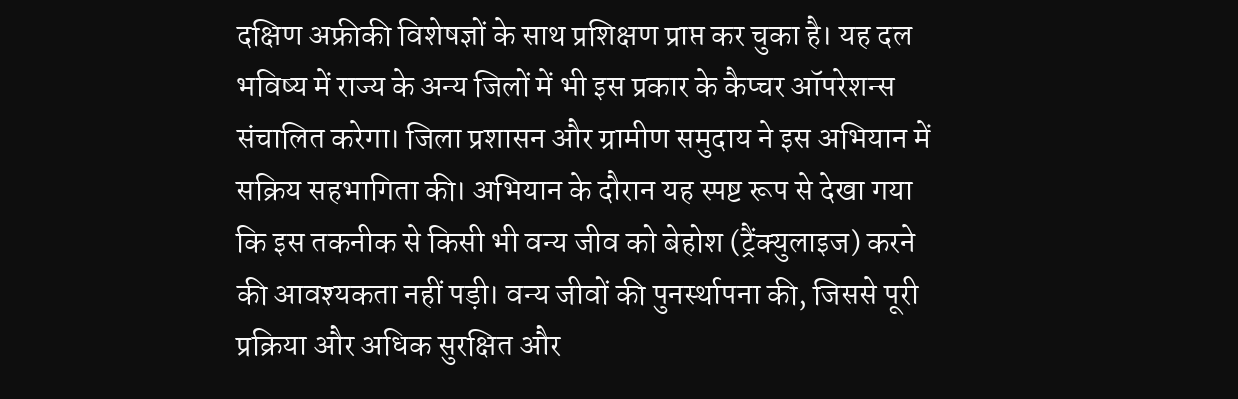दक्षिण अफ्रीकी विशेषज्ञों के साथ प्रशिक्षण प्राप्त कर चुका है। यह दल भविष्य में राज्य के अन्य जिलों में भी इस प्रकार के कैप्चर ऑपरेशन्स संचालित करेगा। जिला प्रशासन और ग्रामीण समुदाय ने इस अभियान में सक्रिय सहभागिता की। अभियान के दौरान यह स्पष्ट रूप से देखा गया कि इस तकनीक से किसी भी वन्य जीव को बेहोश (ट्रैंक्युलाइज) करने की आवश्यकता नहीं पड़ी। वन्य जीवों की पुनर्स्थापना की, जिससे पूरी प्रक्रिया और अधिक सुरक्षित और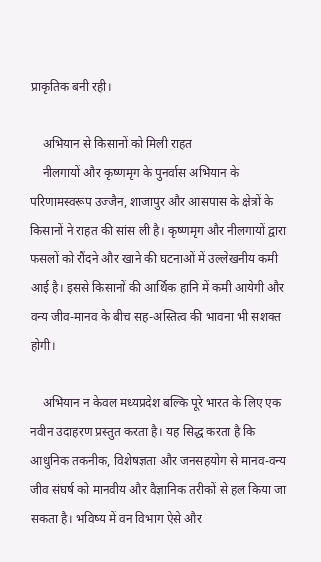प्राकृतिक बनी रही।

    अभियान से किसानों को मिली राहत
    नीलगायों और कृष्णमृग के पुनर्वास अभियान के परिणामस्वरूप उज्जैन, शाजापुर और आसपास के क्षेत्रों के किसानों ने राहत की सांस ली है। कृष्णमृग और नीलगायों द्वारा फसलों को रौंदने और खाने की घटनाओं में उल्लेखनीय कमी आई है। इससे किसानों की आर्थिक हानि में कमी आयेगी और वन्य जीव-मानव के बीच सह-अस्तित्व की भावना भी सशक्त होगी।

    अभियान न केवल मध्यप्रदेश बल्कि पूरे भारत के लिए एक नवीन उदाहरण प्रस्तुत करता है। यह सिद्ध करता है कि आधुनिक तकनीक, विशेषज्ञता और जनसहयोग से मानव-वन्य जीव संघर्ष को मानवीय और वैज्ञानिक तरीकों से हल किया जा सकता है। भविष्य में वन विभाग ऐसे और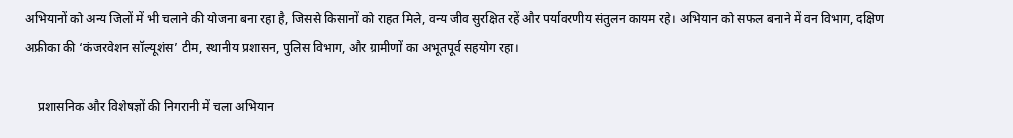अभियानों को अन्य जिलों में भी चलाने की योजना बना रहा है, जिससे किसानों को राहत मिले, वन्य जीव सुरक्षित रहें और पर्यावरणीय संतुलन कायम रहे। अभियान को सफल बनाने में वन विभाग, दक्षिण अफ्रीका की ‘कंजरवेशन सॉल्यूशंस’ टीम, स्थानीय प्रशासन, पुलिस विभाग, और ग्रामीणों का अभूतपूर्व सहयोग रहा।

    प्रशासनिक और विशेषज्ञों की निगरानी में चला अभियान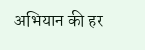अभियान की हर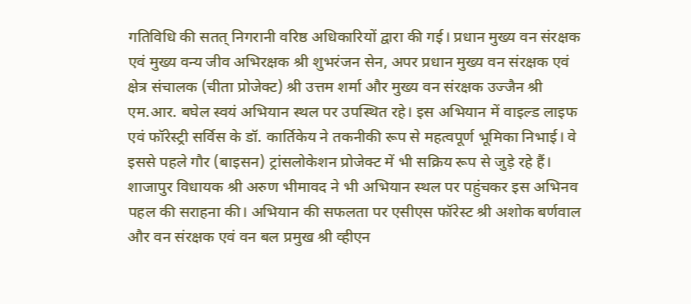गतिविधि की सतत् निगरानी वरिष्ठ अधिकारियों द्वारा की गई। प्रधान मुख्य वन संरक्षक एवं मुख्य वन्य जीव अभिरक्षक श्री शुभरंजन सेन, अपर प्रधान मुख्य वन संरक्षक एवं क्षेत्र संचालक (चीता प्रोजेक्ट) श्री उत्तम शर्मा और मुख्य वन संरक्षक उज्जैन श्री एम.आर. बघेल स्वयं अभियान स्थल पर उपस्थित रहे। इस अभियान में वाइल्ड लाइफ एवं फॉरेस्ट्री सर्विस के डॉ. कार्तिकेय ने तकनीकी रूप से महत्वपूर्ण भूमिका निभाई। वे इससे पहले गौर (बाइसन) ट्रांसलोकेशन प्रोजेक्ट में भी सक्रिय रूप से जुड़े रहे हैं। शाजापुर विधायक श्री अरुण भीमावद ने भी अभियान स्थल पर पहुंचकर इस अभिनव पहल की सराहना की। अभियान की सफलता पर एसीएस फॉरेस्ट श्री अशोक बर्णवाल और वन संरक्षक एवं वन बल प्रमुख श्री व्हीएन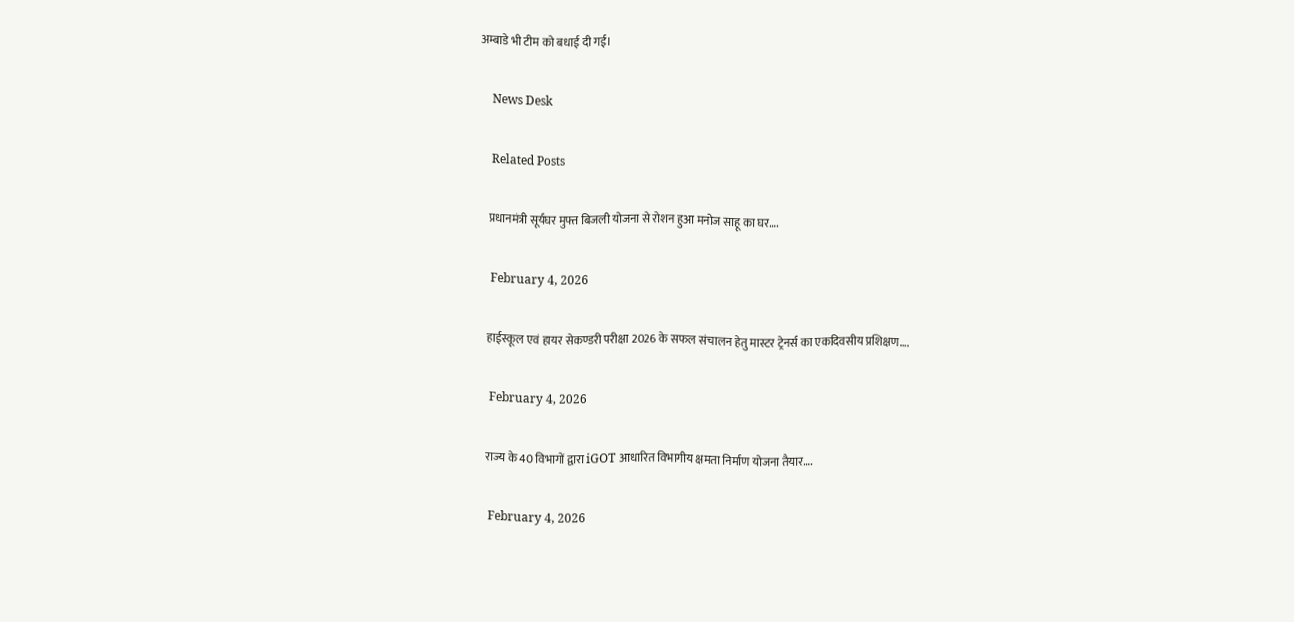अम्बाडे भी टीम को बधाई दी गई।

    News Desk

    Related Posts

    प्रधानमंत्री सूर्यघर मुफ्त बिजली योजना से रोशन हुआ मनोज साहू का घर….

    February 4, 2026

    हाईस्कूल एवं हायर सेकण्डरी परीक्षा 2026 के सफल संचालन हेतु मास्टर ट्रेनर्स का एकदिवसीय प्रशिक्षण….

    February 4, 2026

    राज्य के 40 विभागों द्वारा iGOT आधारित विभागीय क्षमता निर्माण योजना तैयार….

    February 4, 2026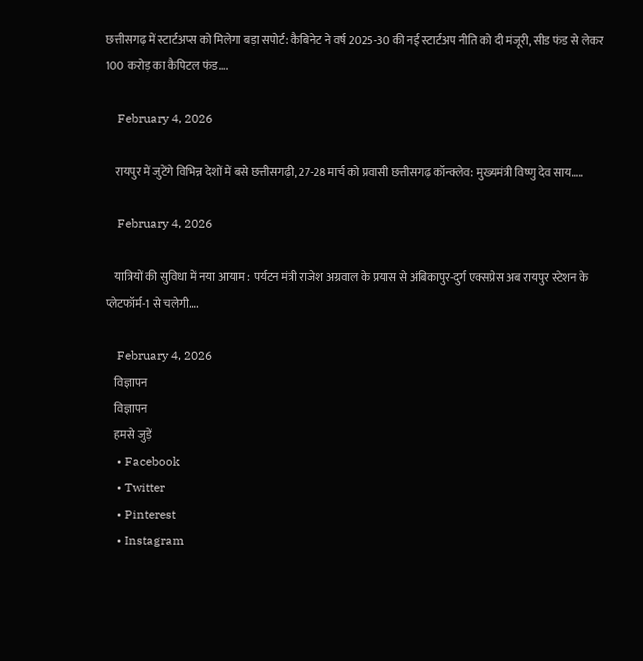छत्तीसगढ़ में स्टार्टअप्स को मिलेगा बड़ा सपोर्ट: कैबिनेट ने वर्ष 2025-30 की नई स्टार्टअप नीति को दी मंजूरी, सीड फंड से लेकर 100 करोड़ का कैपिटल फंड….

    February 4, 2026

    रायपुर में जुटेंगे विभिन्न देशों में बसे छत्तीसगढ़ी, 27-28 मार्च को प्रवासी छत्तीसगढ़ कॉन्क्लेव: मुख्यमंत्री विष्णु देव साय…..

    February 4, 2026

    यात्रियों की सुविधा में नया आयाम : पर्यटन मंत्री राजेश अग्रवाल के प्रयास से अंबिकापुर-दुर्ग एक्सप्रेस अब रायपुर स्टेशन के प्लेटफॉर्म-1 से चलेगी….

    February 4, 2026
    विज्ञापन
    विज्ञापन
    हमसे जुड़ें
    • Facebook
    • Twitter
    • Pinterest
    • Instagram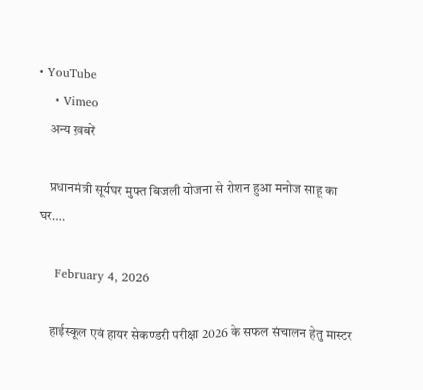• YouTube
    • Vimeo
    अन्य ख़बरें

    प्रधानमंत्री सूर्यघर मुफ्त बिजली योजना से रोशन हुआ मनोज साहू का घर….

    February 4, 2026

    हाईस्कूल एवं हायर सेकण्डरी परीक्षा 2026 के सफल संचालन हेतु मास्टर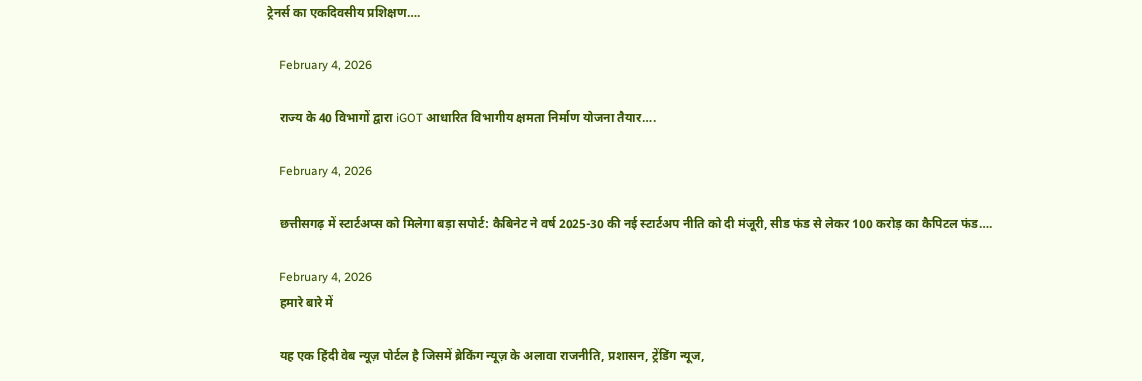ट्रेनर्स का एकदिवसीय प्रशिक्षण….

    February 4, 2026

    राज्य के 40 विभागों द्वारा iGOT आधारित विभागीय क्षमता निर्माण योजना तैयार….

    February 4, 2026

    छत्तीसगढ़ में स्टार्टअप्स को मिलेगा बड़ा सपोर्ट: कैबिनेट ने वर्ष 2025-30 की नई स्टार्टअप नीति को दी मंजूरी, सीड फंड से लेकर 100 करोड़ का कैपिटल फंड….

    February 4, 2026
    हमारे बारे में

    यह एक हिंदी वेब न्यूज़ पोर्टल है जिसमें ब्रेकिंग न्यूज़ के अलावा राजनीति, प्रशासन, ट्रेंडिंग न्यूज,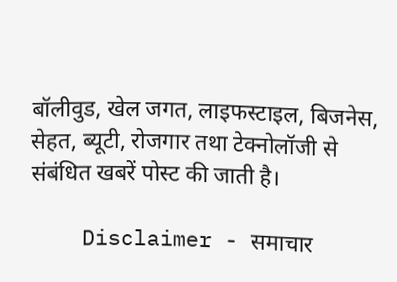बॉलीवुड, खेल जगत, लाइफस्टाइल, बिजनेस, सेहत, ब्यूटी, रोजगार तथा टेक्नोलॉजी से संबंधित खबरें पोस्ट की जाती है।

    Disclaimer - समाचार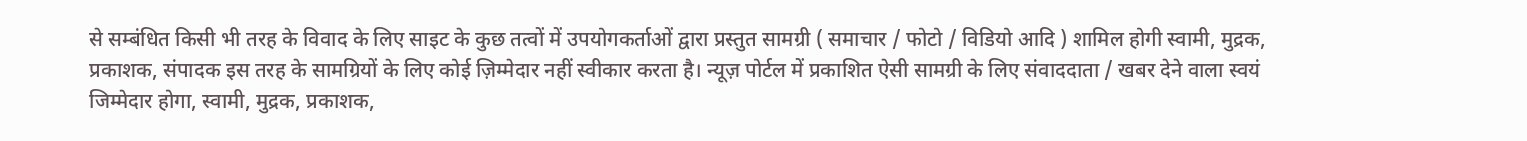से सम्बंधित किसी भी तरह के विवाद के लिए साइट के कुछ तत्वों में उपयोगकर्ताओं द्वारा प्रस्तुत सामग्री ( समाचार / फोटो / विडियो आदि ) शामिल होगी स्वामी, मुद्रक, प्रकाशक, संपादक इस तरह के सामग्रियों के लिए कोई ज़िम्मेदार नहीं स्वीकार करता है। न्यूज़ पोर्टल में प्रकाशित ऐसी सामग्री के लिए संवाददाता / खबर देने वाला स्वयं जिम्मेदार होगा, स्वामी, मुद्रक, प्रकाशक,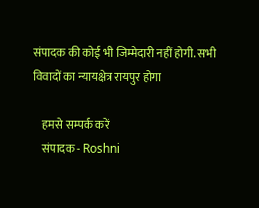संपादक की कोई भी जिम्मेदारी नहीं होगी. सभी विवादों का न्यायक्षेत्र रायपुर होगा

    हमसे सम्पर्क करें
    संपादक - Roshni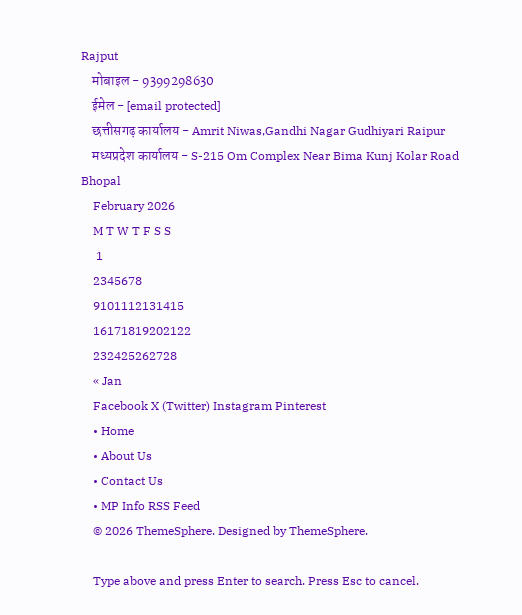Rajput
    मोबाइल - 9399298630
    ईमेल - [email protected]
    छत्तीसगढ़ कार्यालय - Amrit Niwas,Gandhi Nagar Gudhiyari Raipur
    मध्यप्रदेश कार्यालय - S-215 Om Complex Near Bima Kunj Kolar Road Bhopal
    February 2026
    M T W T F S S
     1
    2345678
    9101112131415
    16171819202122
    232425262728
    « Jan
    Facebook X (Twitter) Instagram Pinterest
    • Home
    • About Us
    • Contact Us
    • MP Info RSS Feed
    © 2026 ThemeSphere. Designed by ThemeSphere.

    Type above and press Enter to search. Press Esc to cancel.